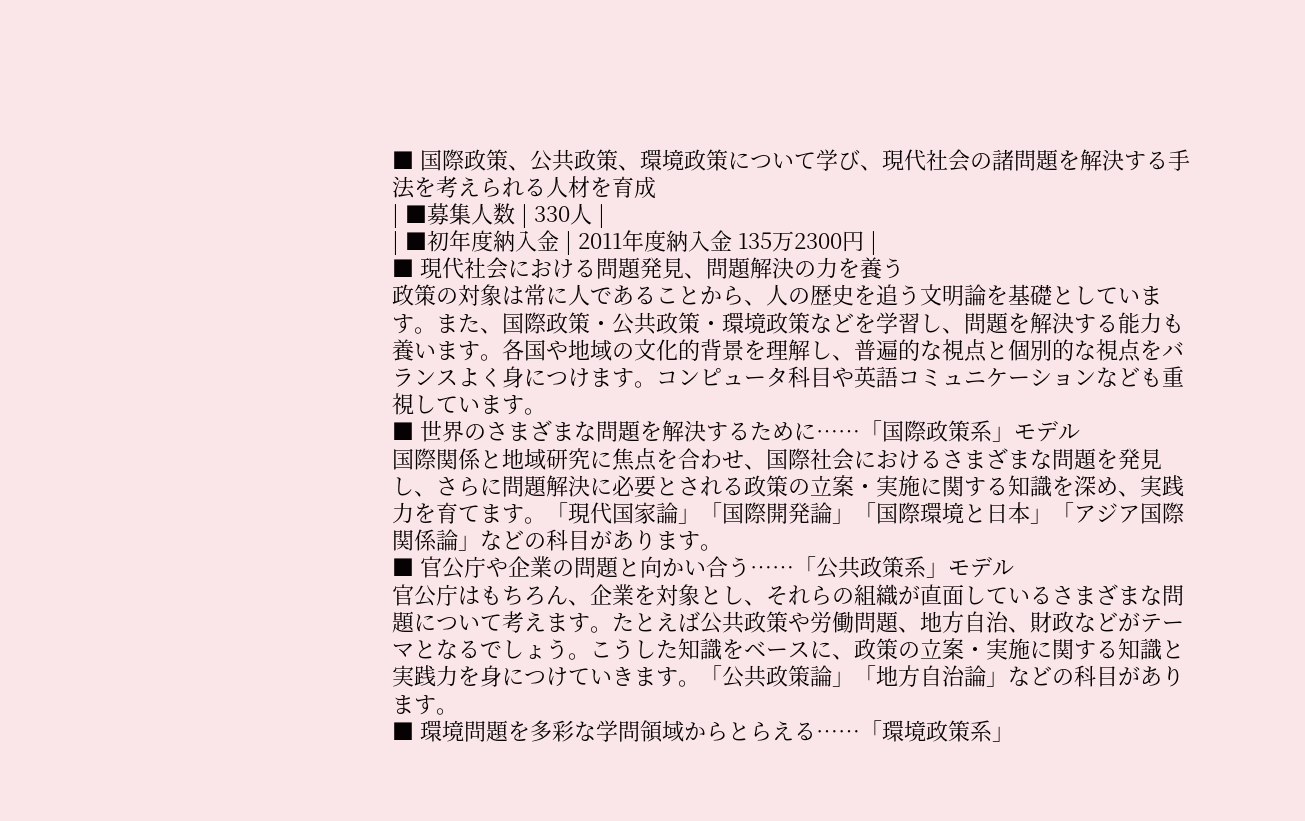■ 国際政策、公共政策、環境政策について学び、現代社会の諸問題を解決する手法を考えられる人材を育成
| ■募集人数 | 330人 |
| ■初年度納入金 | 2011年度納入金 135万2300円 |
■ 現代社会における問題発見、問題解決の力を養う
政策の対象は常に人であることから、人の歴史を追う文明論を基礎としています。また、国際政策・公共政策・環境政策などを学習し、問題を解決する能力も養います。各国や地域の文化的背景を理解し、普遍的な視点と個別的な視点をバランスよく身につけます。コンピュータ科目や英語コミュニケーションなども重視しています。
■ 世界のさまざまな問題を解決するために……「国際政策系」モデル
国際関係と地域研究に焦点を合わせ、国際社会におけるさまざまな問題を発見し、さらに問題解決に必要とされる政策の立案・実施に関する知識を深め、実践力を育てます。「現代国家論」「国際開発論」「国際環境と日本」「アジア国際関係論」などの科目があります。
■ 官公庁や企業の問題と向かい合う……「公共政策系」モデル
官公庁はもちろん、企業を対象とし、それらの組織が直面しているさまざまな問題について考えます。たとえば公共政策や労働問題、地方自治、財政などがテーマとなるでしょう。こうした知識をベースに、政策の立案・実施に関する知識と実践力を身につけていきます。「公共政策論」「地方自治論」などの科目があります。
■ 環境問題を多彩な学問領域からとらえる……「環境政策系」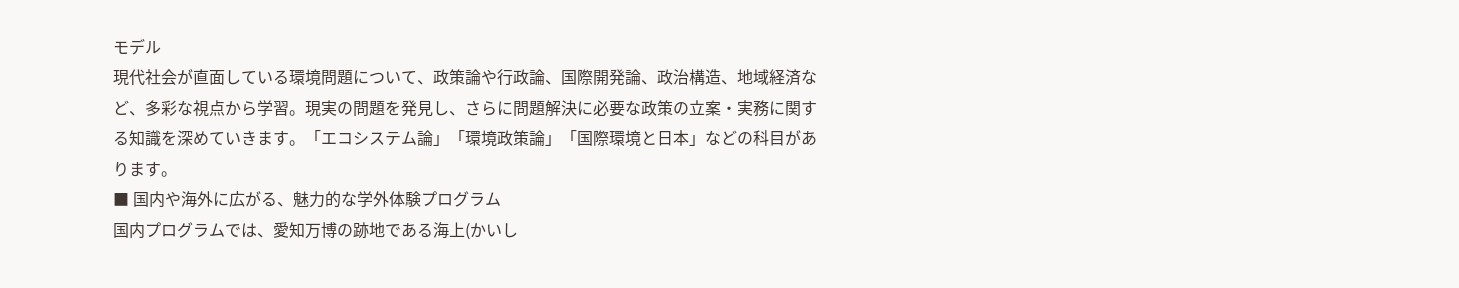モデル
現代社会が直面している環境問題について、政策論や行政論、国際開発論、政治構造、地域経済など、多彩な視点から学習。現実の問題を発見し、さらに問題解決に必要な政策の立案・実務に関する知識を深めていきます。「エコシステム論」「環境政策論」「国際環境と日本」などの科目があります。
■ 国内や海外に広がる、魅力的な学外体験プログラム
国内プログラムでは、愛知万博の跡地である海上(かいし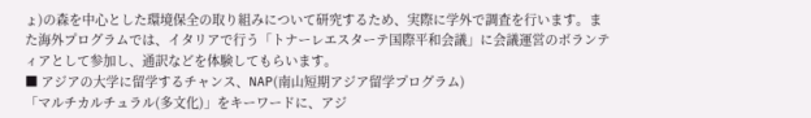ょ)の森を中心とした環境保全の取り組みについて研究するため、実際に学外で調査を行います。また海外プログラムでは、イタリアで行う「トナーレエスターテ国際平和会議」に会議運営のボランティアとして参加し、通訳などを体験してもらいます。
■ アジアの大学に留学するチャンス、NAP(南山短期アジア留学プログラム)
「マルチカルチュラル(多文化)」をキーワードに、アジ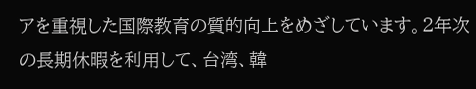アを重視した国際教育の質的向上をめざしています。2年次の長期休暇を利用して、台湾、韓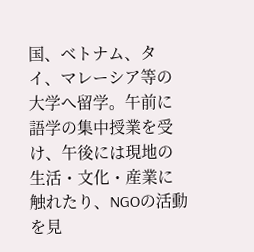国、ベトナム、タイ、マレーシア等の大学へ留学。午前に語学の集中授業を受け、午後には現地の生活・文化・産業に触れたり、NGOの活動を見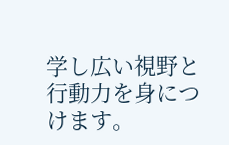学し広い視野と行動力を身につけます。